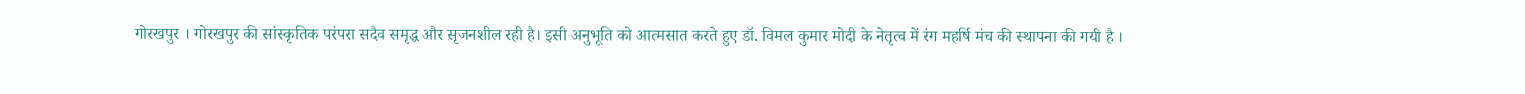गोरखपुर । गोरखपुर की सांस्कृतिक परंपरा सदैव समृद्ध और सृजनशील रही है। इसी अनुभूति को आत्मसात करते हुए डॉ. विमल कुमार मोदी के नेतृत्व में रंग महर्षि मंच की स्थापना की गयी है ।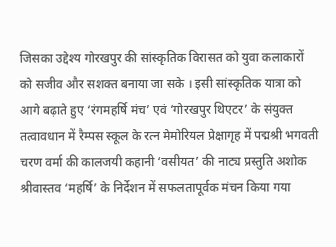जिसका उद्देश्य गोरखपुर की सांस्कृतिक विरासत को युवा कलाकारों को सजीव और सशक्त बनाया जा सके । इसी सांस्कृतिक यात्रा को आगे बढ़ाते हुए ‘रंगमहर्षि मंच’ एवं ‘गोरखपुर थिएटर’ के संयुक्त तत्वावधान में रैम्पस स्कूल के रत्न मेमोरियल प्रेक्षागृह में पद्मश्री भगवती चरण वर्मा की कालजयी कहानी ‘वसीयत’ की नाट्य प्रस्तुति अशोक श्रीवास्तव ‘महर्षि’ के निर्देशन में सफलतापूर्वक मंचन किया गया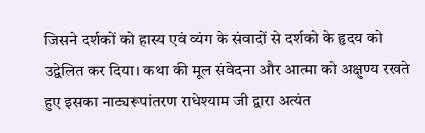जिसने दर्शकों को हास्य एवं व्यंग के संवादों से दर्शको के हृदय को उद्वेलित कर दिया। कथा की मूल संवेदना और आत्मा को अक्षुण्य रखते हुए इसका नाट्यरूपांतरण राधेश्याम जी द्वारा अत्यंत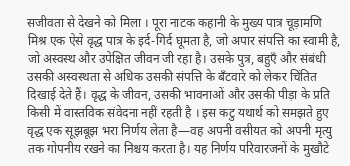सजीवता से देखने को मिला । पूरा नाटक कहानी के मुख्य पात्र चूड़ामणि मिश्र एक ऐसे वृद्ध पात्र के इर्द-गिर्द घूमता है, जो अपार संपत्ति का स्वामी है, जो अस्वस्थ और उपेक्षित जीवन जी रहा है। उसके पुत्र, बहुएँ और संबंधी उसकी अस्वस्थता से अधिक उसकी संपत्ति के बँटवारे को लेकर चिंतित दिखाई देते हैं। वृद्ध के जीवन, उसकी भावनाओं और उसकी पीड़ा के प्रति किसी में वास्तविक संवेदना नहीं रहती है । इस कटु यथार्थ को समझते हुए वृद्ध एक सूझबूझ भरा निर्णय लेता है—वह अपनी वसीयत को अपनी मृत्यु तक गोपनीय रखने का निश्चय करता है। यह निर्णय परिवारजनों के मुखौटे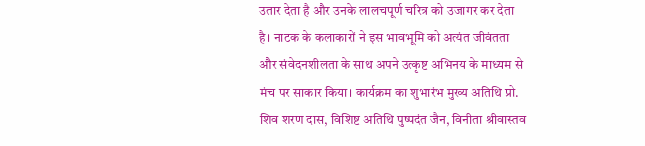उतार देता है और उनके लालचपूर्ण चरित्र को उजागर कर देता है। नाटक के कलाकारों ने इस भावभूमि को अत्यंत जीवंतता और संवेदनशीलता के साथ अपने उत्कृष्ट अभिनय के माध्यम से मंच पर साकार किया। कार्यक्रम का शुभारंभ मुख्य अतिथि प्रो. शिव शरण दास, विशिष्ट अतिथि पुष्पदंत जैन, विनीता श्रीवास्तव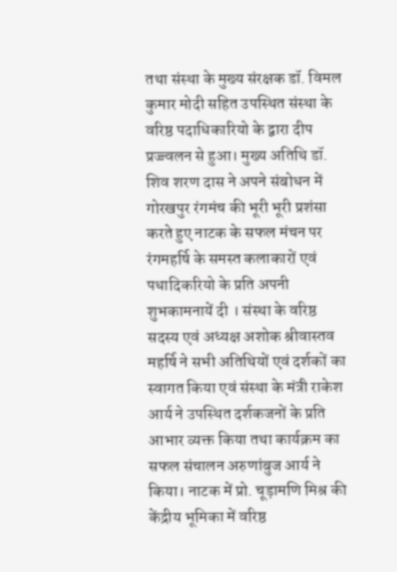तथा संस्था के मुख्य संरक्षक डॉ. विमल कुमार मोदी सहित उपस्थित संस्था के वरिष्ठ पदाधिकारियो के द्वारा दीप प्रज्ज्वलन से हुआ। मुख्य अतिथि डॉ. शिव शरण दास ने अपने संबोधन में गोरखपुर रंगमंच की भूरी भूरी प्रशंसा करते हुए नाटक के सफल मंचन पर रंगमहर्षि के समस्त कलाकारों एवं पधादिकरियो के प्रति अपनी शुभकामनायें दी । संस्था के वरिष्ठ सदस्य एवं अध्यक्ष अशोक श्रीवास्तव महर्षि ने सभी अतिथियों एवं दर्शकों का स्वागत किया एवं संस्था के मंत्री राकेश आर्य ने उपस्थित दर्शकजनों के प्रति आभार व्यक्त किया तथा कार्यक्रम का सफल संचालन अरुणांबुज आर्य ने किया। नाटक में प्रो. चूड़ामणि मिश्र की केंद्रीय भूमिका में वरिष्ठ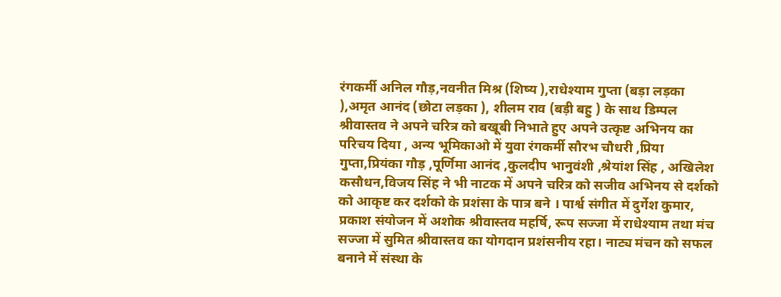रंगकर्मी अनिल गौड़,नवनीत मिश्र (शिष्य ),राधेश्याम गुप्ता (बड़ा लड़का ),अमृत आनंद (छोटा लड़का ), शीलम राव (बड़ी बहु ) के साथ डिम्पल श्रीवास्तव ने अपने चरित्र को बखूबी निभाते हुए अपने उत्कृष्ट अभिनय का परिचय दिया , अन्य भूमिकाओ में युवा रंगकर्मी सौरभ चौधरी ,प्रिया गुप्ता,प्रियंका गौड़ ,पूर्णिमा आनंद ,कुलदीप भानुवंशी ,श्रेयांश सिंह , अखिलेश कसौधन,विजय सिंह ने भी नाटक में अपने चरित्र को सजीव अभिनय से दर्शको को आकृष्ट कर दर्शको के प्रशंसा के पात्र बने । पार्श्व संगीत में दुर्गेश कुमार, प्रकाश संयोजन में अशोक श्रीवास्तव महर्षि, रूप सज्जा में राधेश्याम तथा मंच सज्जा में सुमित श्रीवास्तव का योगदान प्रशंसनीय रहा। नाट्य मंचन को सफल बनाने में संस्था के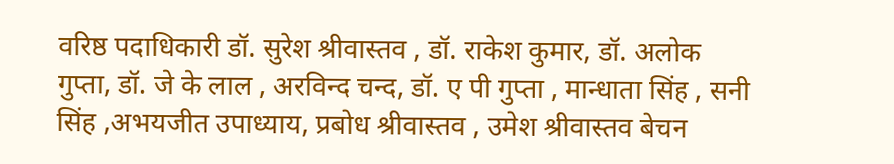वरिष्ठ पदाधिकारी डॉ. सुरेश श्रीवास्तव , डॉ. राकेश कुमार, डॉ. अलोक गुप्ता, डॉ. जे के लाल , अरविन्द चन्द, डॉ. ए पी गुप्ता , मान्धाता सिंह , सनी सिंह ,अभयजीत उपाध्याय, प्रबोध श्रीवास्तव , उमेश श्रीवास्तव बेचन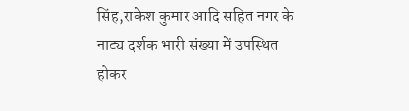सिंह,राकेश कुमार आदि सहित नगर के नाट्य दर्शक भारी संख्या में उपस्थित होकर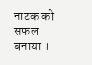नाटक को सफल बनाया ।